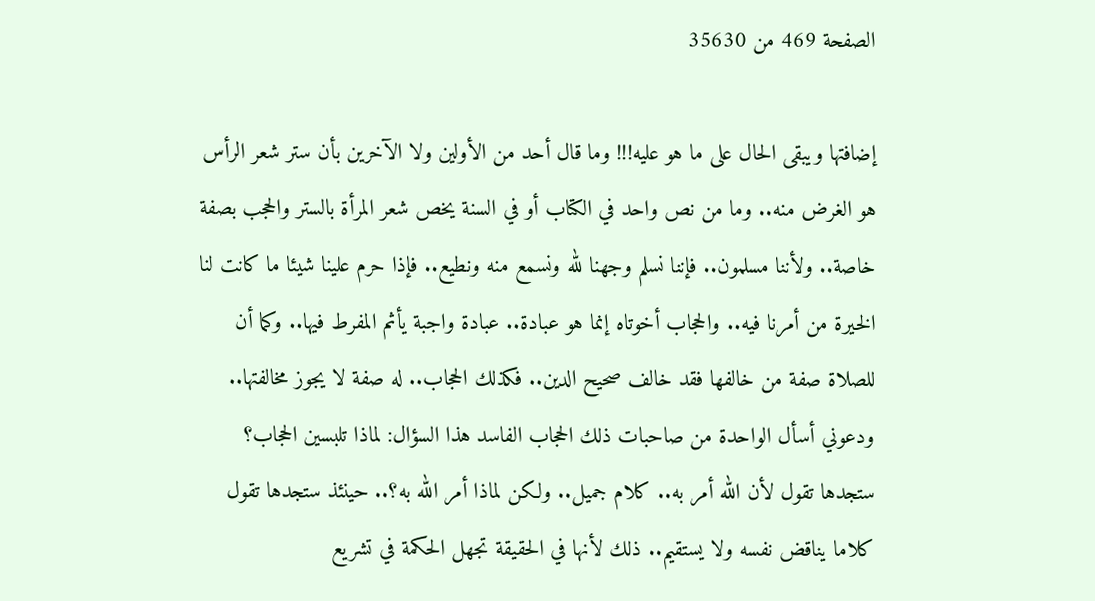الصفحة 469 من 35630

إضافتها ويبقى الحال على ما هو عليه!!! وما قال أحد من الأولين ولا الآخرين بأن ستر شعر الرأس هو الغرض منه.. وما من نص واحد في الكتاب أو في السنة يخص شعر المرأة بالستر والحجب بصفة خاصة.. ولأننا مسلمون.. فإننا نسلم وجهنا لله ونسمع منه ونطيع.. فإذا حرم علينا شيئا ما كانت لنا الخيرة من أمرنا فيه.. والحجاب أخوتاه إنما هو عبادة.. عبادة واجبة يأثم المفرط فيها.. وكما أن للصلاة صفة من خالفها فقد خالف صحيح الدين.. فكذلك الحجاب.. له صفة لا يجوز مخالفتها.. ودعوني أسأل الواحدة من صاحبات ذلك الحجاب الفاسد هذا السؤال: لماذا تلبسين الحجاب؟ ستجدها تقول لأن الله أمر به.. كلام جميل.. ولكن لماذا أمر الله به؟.. حينئذ ستجدها تقول كلاما يناقض نفسه ولا يستقيم.. ذلك لأنها في الحقيقة تجهل الحكمة في تشريع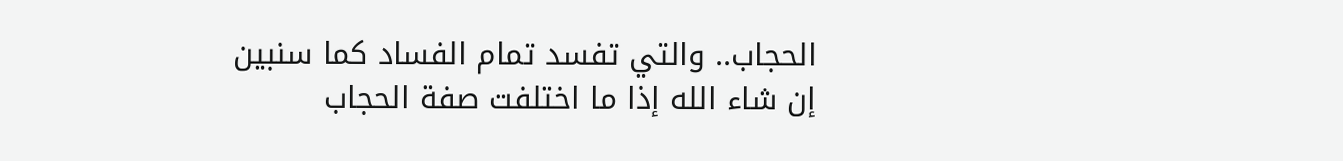الحجاب.. والتي تفسد تمام الفساد كما سنبين إن شاء الله إذا ما اختلفت صفة الحجاب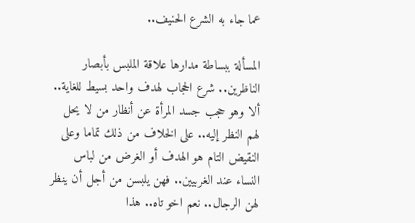عما جاء به الشرع الحنيف..

المسألة ببساطة مدارها علاقة الملبس بأبصار الناظرين.. شرع الحجاب لهدف واحد بسيط للغاية.. ألا وهو حجب جسد المرأة عن أنظار من لا يحل لهم النظر إليه.. على الخلاف من ذلك تماما وعلى النقيض التام هو الهدف أو الغرض من لباس النساء عند الغربيين.. فهن يلبسن من أجل أن ينظر لهن الرجال.. نعم اخو تاه.. هذا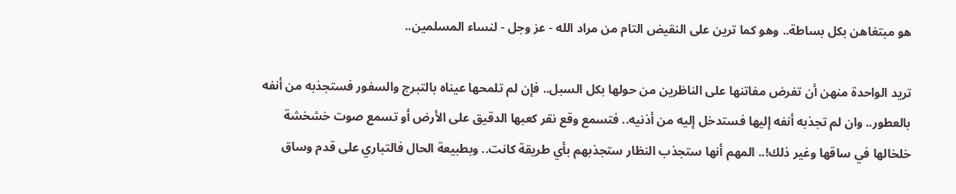هو مبتغاهن بكل بساطة.. وهو كما ترين على النقيض التام من مراد الله - عز وجل - لنساء المسلمين..

تريد الواحدة منهن أن تفرض مفاتنها على الناظرين من حولها بكل السبل.. فإن لم تلمحها عيناه بالتبرج والسفور فستجذبه من أنفه بالعطور.. وان لم تجذبه أنفه إليها فستدخل إليه من أذنيه.. فتسمع وقع نقر كعبها الدقيق على الأرض أو تسمع صوت خشخشة خلخالها في ساقها وغير ذلك!.. المهم أنها ستجذب النظار ستجذبهم بأي طريقة كانت.. وبطبيعة الحال فالتباري على قدم وساق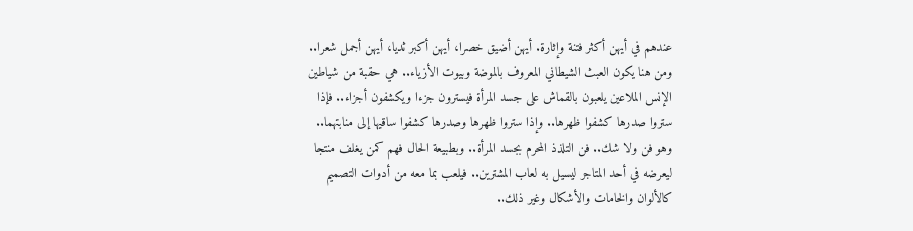عندهم في أيهن أكثر فتنة وإثارة. أيهن أضيق خصرا، أيهن أكبر ثديا، أيهن أجمل شعرا.. ومن هنا يكون العبث الشيطاني المعروف بالموضة وبيوت الأزياء.. هي حقبة من شياطين الإنس الملاعين يلعبون بالقماش على جسد المرأة فيسترون جزءا ويكشفون أجزاء.. فإذا ستروا صدرها كشفوا ظهرها.. وإذا ستروا ظهرها وصدرها كشفوا ساقيها إلى منابتهما.. وهو فن ولا شك.. فن التلذذ المحرم بجسد المرأة.. وبطبيعة الحال فهم كمن يغلف منتجا ليعرضه في أحد المتاجر ليسيل به لعاب المشترين.. فيلعب بما معه من أدوات التصميم كالألوان والخامات والأشكال وغير ذلك..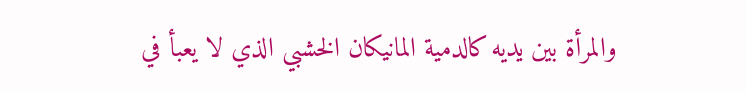والمرأة بين يديه كالدمية المانيكان الخشبي الذي لا يعبأ في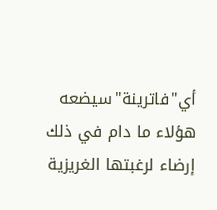أي"فاترينة"سيضعه هؤلاء ما دام في ذلك إرضاء لرغبتها الغريزية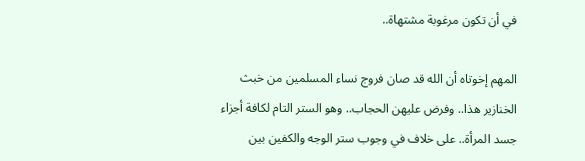في أن تكون مرغوبة مشتهاة..

المهم إخوتاه أن الله قد صان فروج نساء المسلمين من خبث الخنازير هذا.. وفرض عليهن الحجاب.. وهو الستر التام لكافة أجزاء جسد المرأة.. على خلاف في وجوب ستر الوجه والكفين بين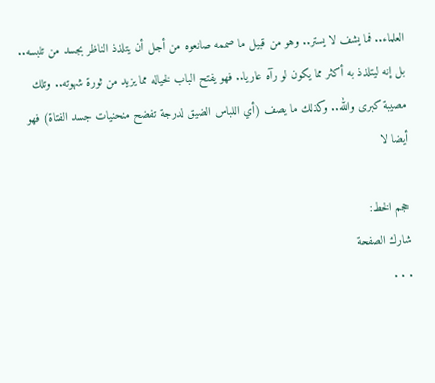العلماء.. فما يشف لا يستر.. وهو من قبيل ما صممه صانعوه من أجل أن يتلذذ الناظر بجسد من تلبسه.. بل إنه ليتلذذ به أكثر مما يكون لو رآه عاريا.. فهو يفتح الباب لخياله مما يزيد من ثورة شهوته.. وتلك مصيبة كبرى والله.. وكذلك ما يصف (أي اللباس الضيق لدرجة تفضح منحنيات جسد الفتاة) فهو أيضا لا

حجم الخط:
شارك الصفحة
. . .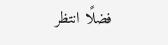فضلًا انتظر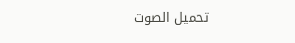تحميل الصوت